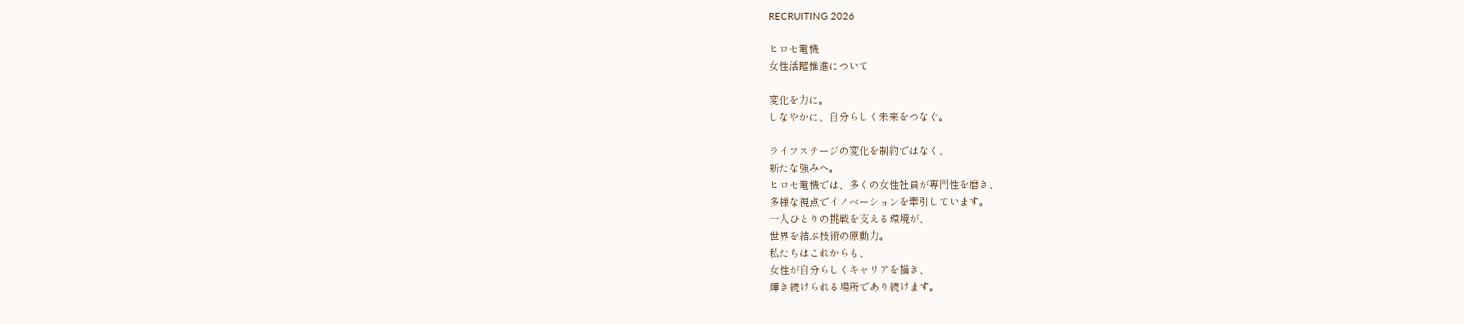RECRUITING 2026

ヒロセ電機
⼥性活躍推進について

変化を⼒に。
しなやかに、⾃分らしく未来をつなぐ。

ライフステージの変化を制約ではなく、
新たな強みへ。
ヒロセ電機では、多くの⼥性社員が専⾨性を磨き、
多様な視点でイノベーションを牽引しています。
⼀⼈ひとりの挑戦を⽀える環境が、
世界を結ぶ技術の原動⼒。
私たちはこれからも、
⼥性が⾃分らしくキャリアを描き、
輝き続けられる場所であり続けます。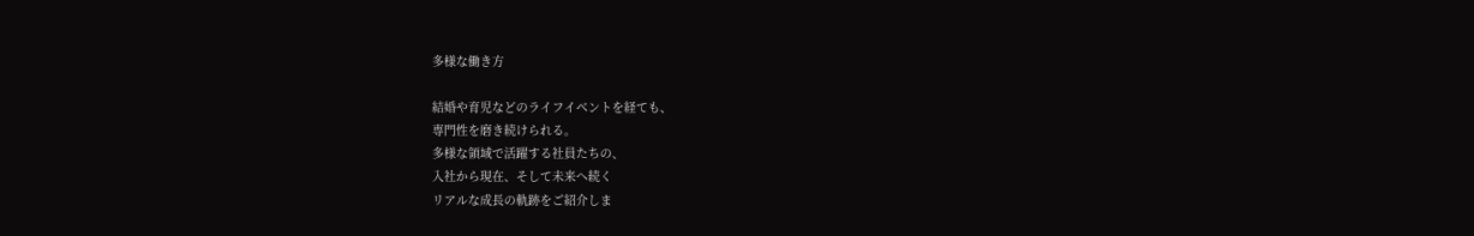多様な働き方

結婚や育児などのライフイベントを経ても、
専⾨性を磨き続けられる。
多様な領域で活躍する社員たちの、
⼊社から現在、そして未来へ続く
リアルな成⻑の軌跡をご紹介しま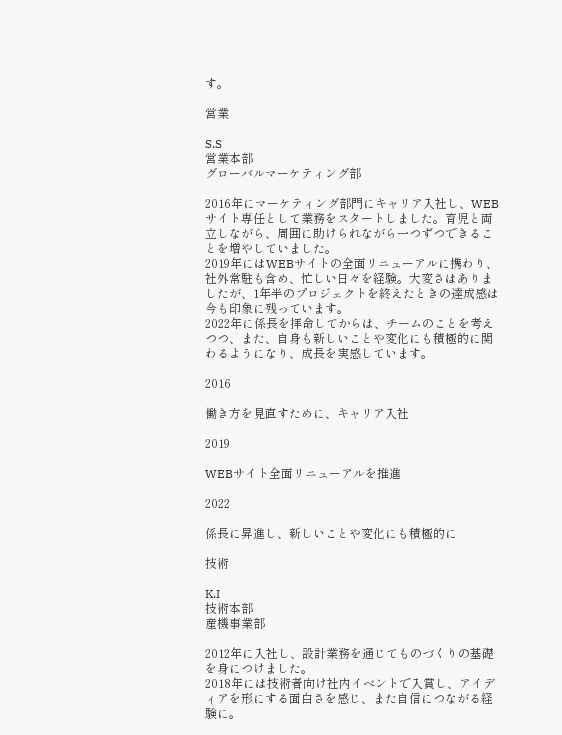す。

営業

S.S
営業本部
グローバルマーケティング部

2016年にマーケティング部門にキャリア入社し、WEBサイト専任として業務をスタートしました。育児と両立しながら、周囲に助けられながら一つずつできることを増やしていました。
2019年にはWEBサイトの全面リニューアルに携わり、社外常駐も含め、忙しい日々を経験。大変さはありましたが、1年半のプロジェクトを終えたときの達成感は今も印象に残っています。
2022年に係長を拝命してからは、チームのことを考えつつ、また、自身も新しいことや変化にも積極的に関わるようになり、成長を実感しています。

2016

働き方を見直すために、キャリア入社

2019

WEBサイト全面リニューアルを推進

2022

係長に昇進し、新しいことや変化にも積極的に

技術

K.I
技術本部
産機事業部

2012年に入社し、設計業務を通じてものづくりの基礎を身につけました。
2018年には技術者向け社内イベントで入賞し、アイディアを形にする面白さを感じ、また自信につながる経験に。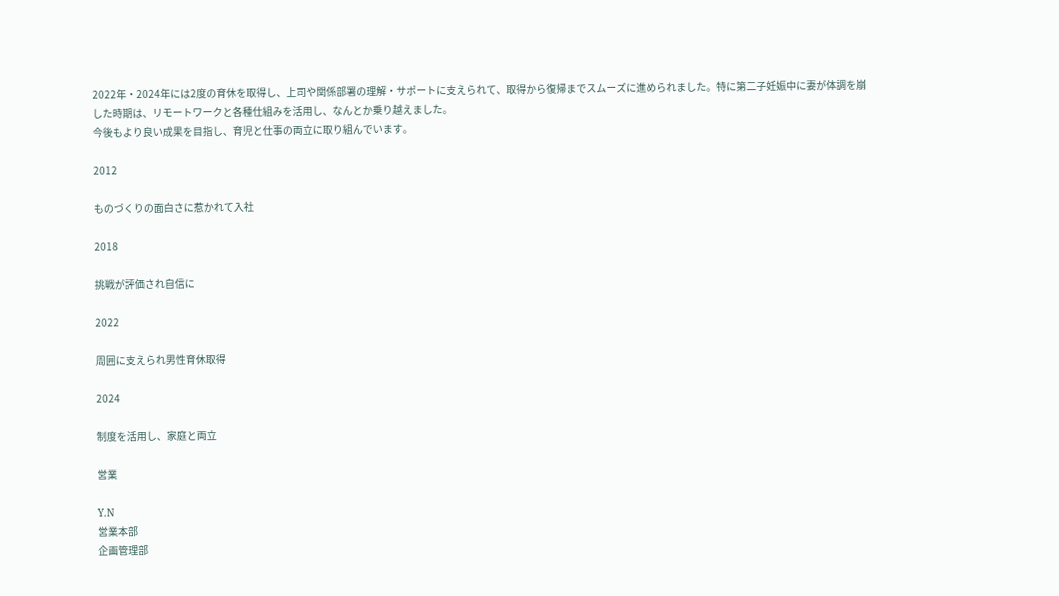2022年・2024年には2度の育休を取得し、上司や関係部署の理解・サポートに支えられて、取得から復帰までスムーズに進められました。特に第二子妊娠中に妻が体調を崩した時期は、リモートワークと各種仕組みを活用し、なんとか乗り越えました。
今後もより良い成果を目指し、育児と仕事の両立に取り組んでいます。

2012

ものづくりの面白さに惹かれて入社

2018

挑戦が評価され自信に

2022

周囲に支えられ男性育休取得

2024

制度を活用し、家庭と両立

営業

Y.N
営業本部
企画管理部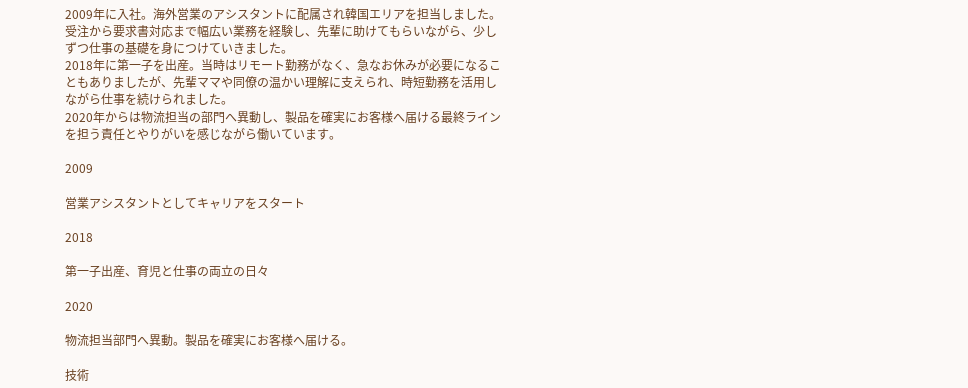2009年に入社。海外営業のアシスタントに配属され韓国エリアを担当しました。受注から要求書対応まで幅広い業務を経験し、先輩に助けてもらいながら、少しずつ仕事の基礎を身につけていきました。
2018年に第一子を出産。当時はリモート勤務がなく、急なお休みが必要になることもありましたが、先輩ママや同僚の温かい理解に支えられ、時短勤務を活用しながら仕事を続けられました。
2020年からは物流担当の部門へ異動し、製品を確実にお客様へ届ける最終ラインを担う責任とやりがいを感じながら働いています。

2009

営業アシスタントとしてキャリアをスタート

2018

第一子出産、育児と仕事の両立の日々

2020

物流担当部門へ異動。製品を確実にお客様へ届ける。

技術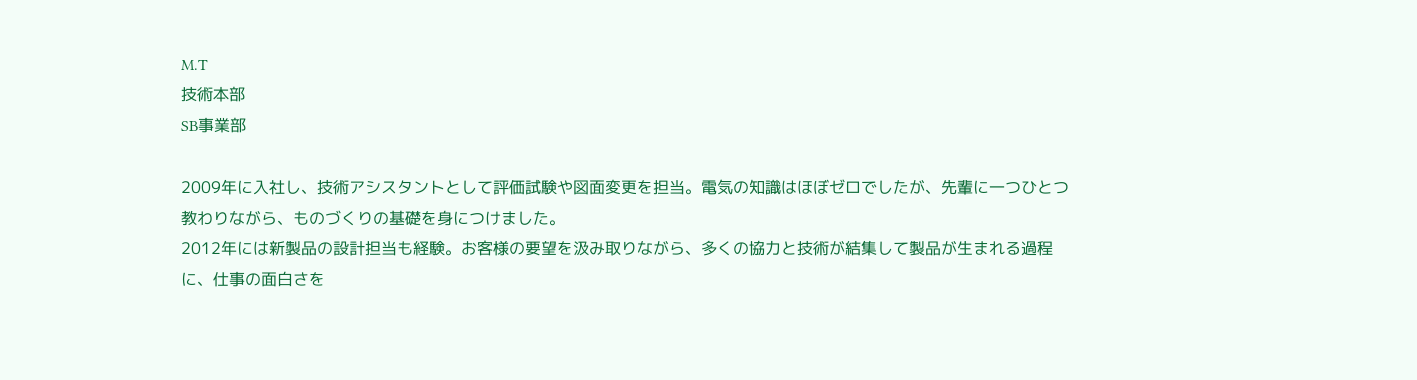M.T
技術本部
SB事業部

2009年に入社し、技術アシスタントとして評価試験や図面変更を担当。電気の知識はほぼゼロでしたが、先輩に一つひとつ教わりながら、ものづくりの基礎を身につけました。
2012年には新製品の設計担当も経験。お客様の要望を汲み取りながら、多くの協力と技術が結集して製品が生まれる過程に、仕事の面白さを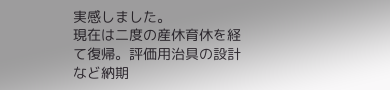実感しました。
現在は二度の産休育休を経て復帰。評価用治具の設計など納期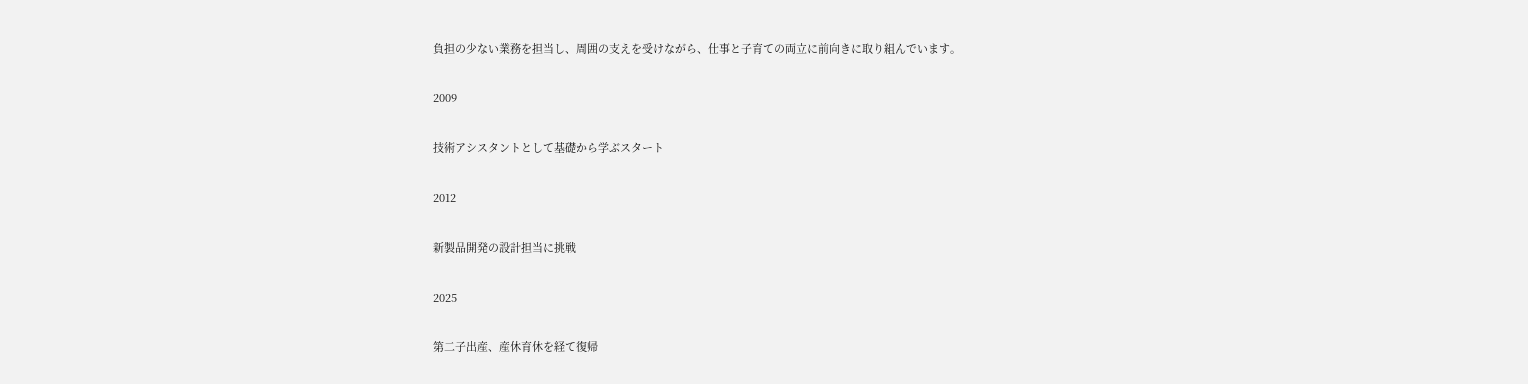負担の少ない業務を担当し、周囲の支えを受けながら、仕事と子育ての両立に前向きに取り組んでいます。

2009

技術アシスタントとして基礎から学ぶスタート

2012

新製品開発の設計担当に挑戦

2025

第二子出産、産休育休を経て復帰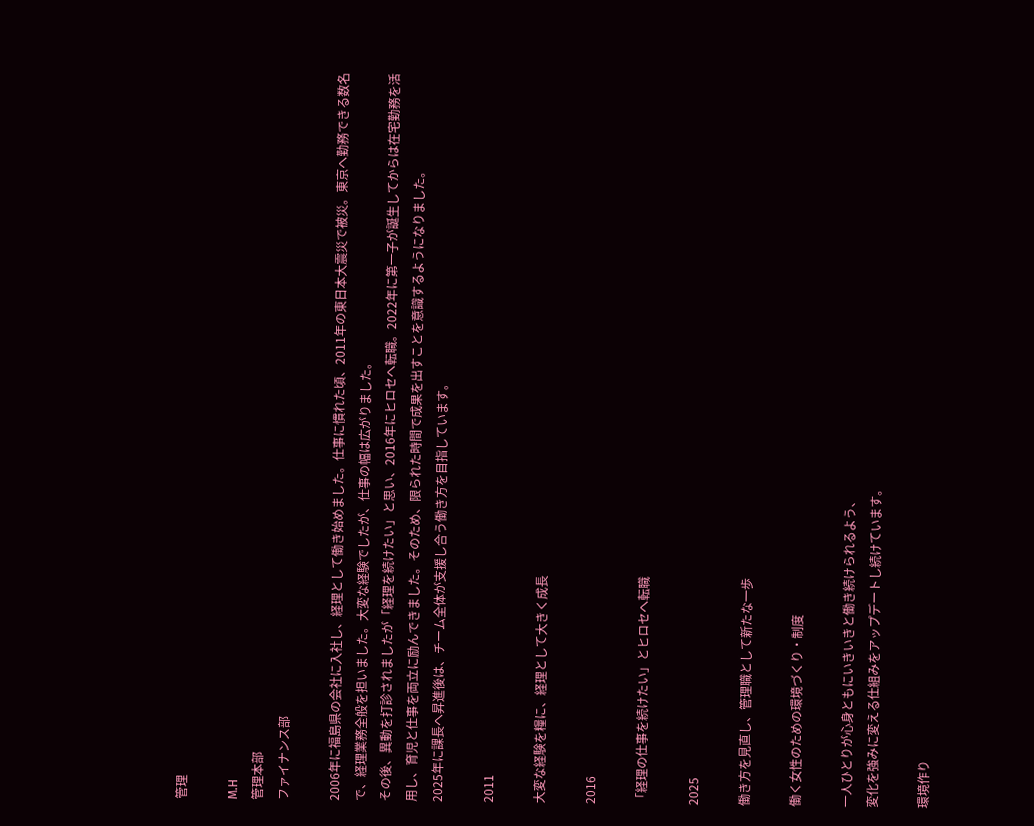管理

M.H
管理本部
ファイナンス部

2006年に福島県の会社に入社し、経理として働き始めました。仕事に慣れた頃、2011年の東日本大震災で被災。東京へ勤務できる数名で、経理業務全般を担いました。大変な経験でしたが、仕事の幅は広がりました。
その後、異動を打診されましたが「経理を続けたい」と思い、2016年にヒロセへ転職。2022年に第一子が誕生してからは在宅勤務を活用し、育児と仕事を両立に励んできました。そのため、限られた時間で成果を出すことを意識するようになりました。
2025年に課長へ昇進後は、チーム全体が支援し合う働き方を目指しています。

2011

大変な経験を糧に、経理として大きく成長

2016

「経理の仕事を続けたい」とヒロセへ転職

2025

働き方を見直し、管理職として新たな一歩

働く⼥性のための環境づくり・制度

⼀⼈ひとりが⼼⾝ともにいきいきと働き続けられるよう、
変化を強みに変える仕組みをアップデートし続けています。

環境作り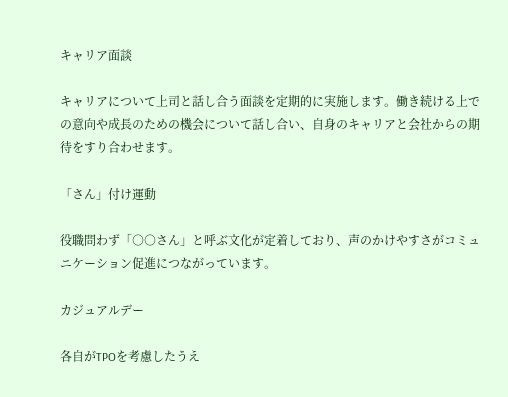キャリア面談

キャリアについて上司と話し合う面談を定期的に実施します。働き続ける上での意向や成長のための機会について話し合い、自身のキャリアと会社からの期待をすり合わせます。

「さん」付け運動

役職問わず「○○さん」と呼ぶ文化が定着しており、声のかけやすさがコミュニケーション促進につながっています。

カジュアルデー

各自がTPOを考慮したうえ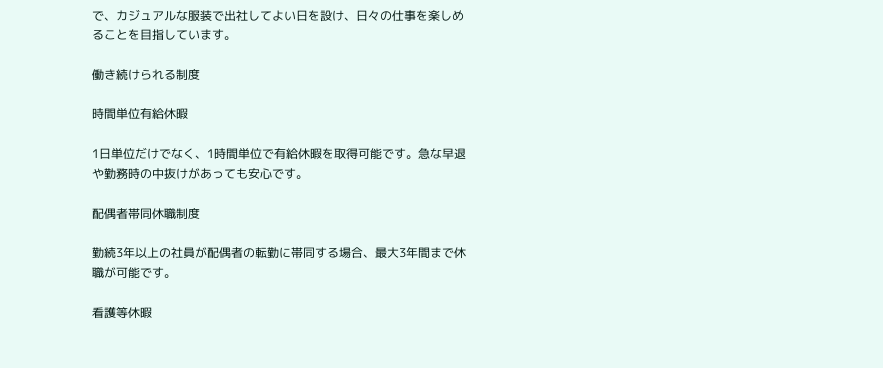で、カジュアルな服装で出社してよい日を設け、日々の仕事を楽しめることを目指しています。

働き続けられる制度

時間単位有給休暇

1日単位だけでなく、1時間単位で有給休暇を取得可能です。急な早退や勤務時の中抜けがあっても安心です。

配偶者帯同休職制度

勤続3年以上の社員が配偶者の転勤に帯同する場合、最大3年間まで休職が可能です。

看護等休暇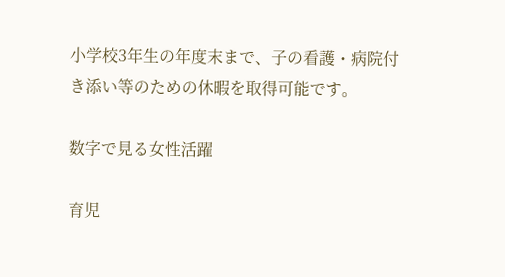小学校3年生の年度末まで、子の看護・病院付き添い等のための休暇を取得可能です。

数字で⾒る⼥性活躍

育児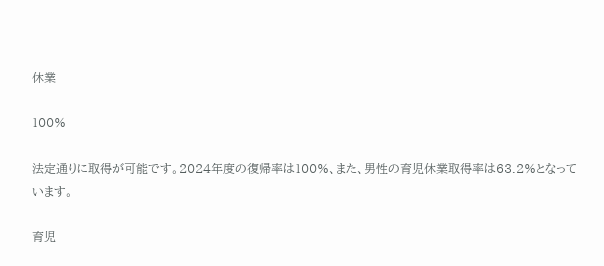休業

100%

法定通りに取得が可能です。2024年度の復帰率は100%、また、男性の育児休業取得率は63.2%となっています。

育児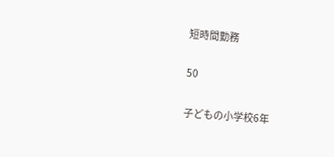短時間勤務

50

子どもの小学校6年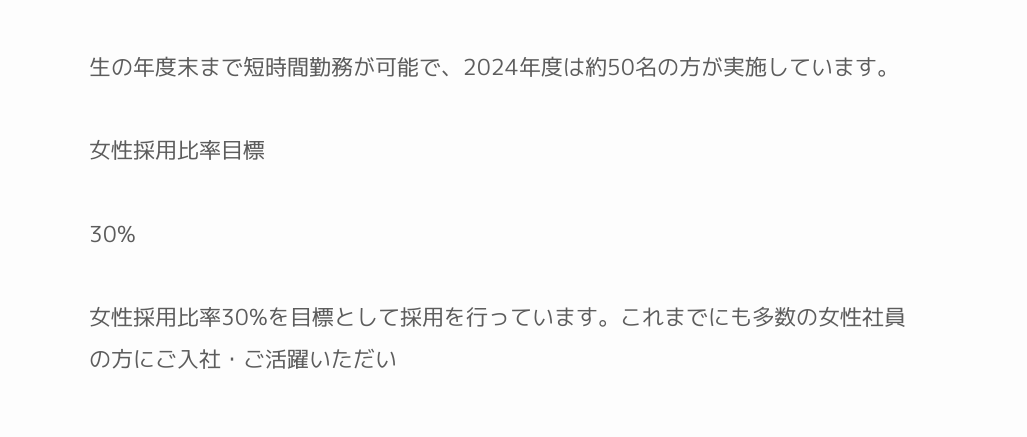生の年度末まで短時間勤務が可能で、2024年度は約50名の方が実施しています。

女性採用比率目標

30%

女性採用比率30%を目標として採用を行っています。これまでにも多数の女性社員の方にご入社・ご活躍いただい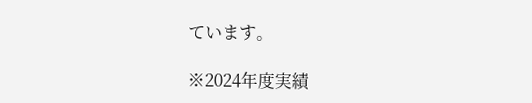ています。

※2024年度実績